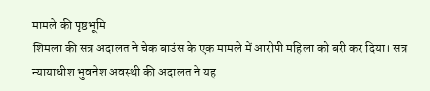मामले की पृष्ठभूमि
शिमला की सत्र अदालत ने चेक बाउंस के एक मामले में आरोपी महिला को बरी कर दिया। सत्र न्यायाधीश भुवनेश अवस्थी की अदालत ने यह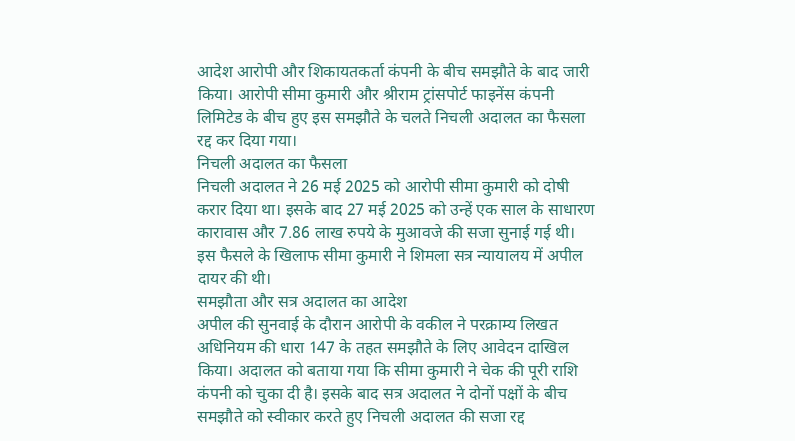आदेश आरोपी और शिकायतकर्ता कंपनी के बीच समझौते के बाद जारी किया। आरोपी सीमा कुमारी और श्रीराम ट्रांसपोर्ट फाइनेंस कंपनी लिमिटेड के बीच हुए इस समझौते के चलते निचली अदालत का फैसला रद्द कर दिया गया।
निचली अदालत का फैसला
निचली अदालत ने 26 मई 2025 को आरोपी सीमा कुमारी को दोषी करार दिया था। इसके बाद 27 मई 2025 को उन्हें एक साल के साधारण कारावास और 7.86 लाख रुपये के मुआवजे की सजा सुनाई गई थी। इस फैसले के खिलाफ सीमा कुमारी ने शिमला सत्र न्यायालय में अपील दायर की थी।
समझौता और सत्र अदालत का आदेश
अपील की सुनवाई के दौरान आरोपी के वकील ने परक्राम्य लिखत अधिनियम की धारा 147 के तहत समझौते के लिए आवेदन दाखिल किया। अदालत को बताया गया कि सीमा कुमारी ने चेक की पूरी राशि कंपनी को चुका दी है। इसके बाद सत्र अदालत ने दोनों पक्षों के बीच समझौते को स्वीकार करते हुए निचली अदालत की सजा रद्द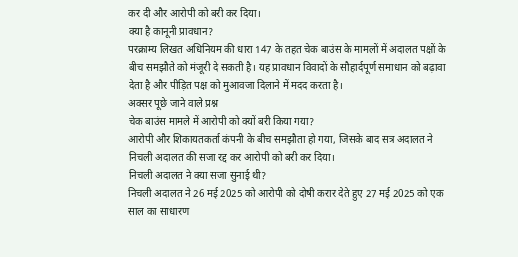कर दी और आरोपी को बरी कर दिया।
क्या है कानूनी प्रावधान?
परक्राम्य लिखत अधिनियम की धारा 147 के तहत चेक बाउंस के मामलों में अदालत पक्षों के बीच समझौते को मंजूरी दे सकती है। यह प्रावधान विवादों के सौहार्दपूर्ण समाधान को बढ़ावा देता है और पीड़ित पक्ष को मुआवजा दिलाने में मदद करता है।
अक्सर पूछे जाने वाले प्रश्न
चेक बाउंस मामले में आरोपी को क्यों बरी किया गया?
आरोपी और शिकायतकर्ता कंपनी के बीच समझौता हो गया, जिसके बाद सत्र अदालत ने निचली अदालत की सजा रद्द कर आरोपी को बरी कर दिया।
निचली अदालत ने क्या सजा सुनाई थी?
निचली अदालत ने 26 मई 2025 को आरोपी को दोषी करार देते हुए 27 मई 2025 को एक साल का साधारण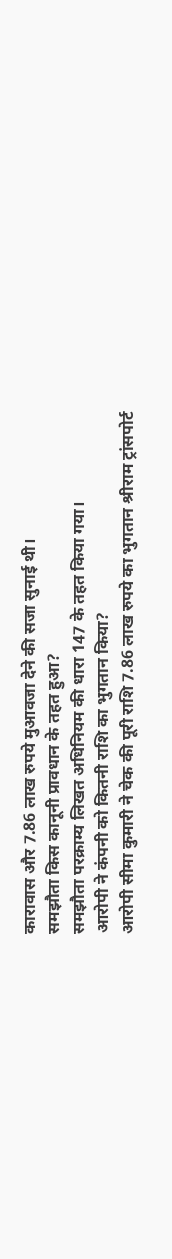कारावास और 7.86 लाख रुपये मुआवजा देने की सजा सुनाई थी।
समझौता किस कानूनी प्रावधान के तहत हुआ?
समझौता परक्राम्य लिखत अधिनियम की धारा 147 के तहत किया गया।
आरोपी ने कंपनी को कितनी राशि का भुगतान किया?
आरोपी सीमा कुमारी ने चेक की पूरी राशि 7.86 लाख रुपये का भुगतान श्रीराम ट्रांसपोर्ट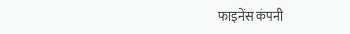फाइनेंस कंपनी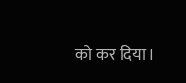को कर दिया।